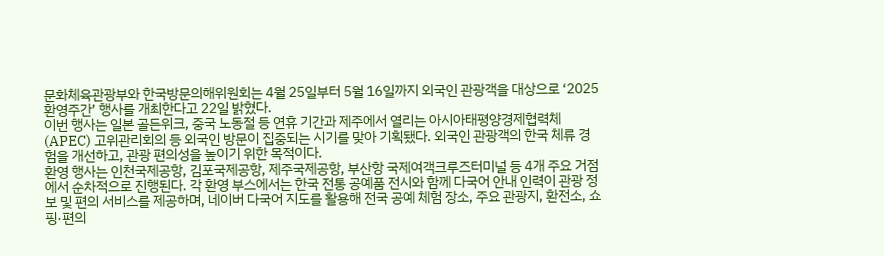문화체육관광부와 한국방문의해위원회는 4월 25일부터 5월 16일까지 외국인 관광객을 대상으로 ‘2025 환영주간’ 행사를 개최한다고 22일 밝혔다.
이번 행사는 일본 골든위크, 중국 노동절 등 연휴 기간과 제주에서 열리는 아시아태평양경제협력체(APEC) 고위관리회의 등 외국인 방문이 집중되는 시기를 맞아 기획됐다. 외국인 관광객의 한국 체류 경험을 개선하고, 관광 편의성을 높이기 위한 목적이다.
환영 행사는 인천국제공항, 김포국제공항, 제주국제공항, 부산항 국제여객크루즈터미널 등 4개 주요 거점에서 순차적으로 진행된다. 각 환영 부스에서는 한국 전통 공예품 전시와 함께 다국어 안내 인력이 관광 정보 및 편의 서비스를 제공하며, 네이버 다국어 지도를 활용해 전국 공예 체험 장소, 주요 관광지, 환전소, 쇼핑·편의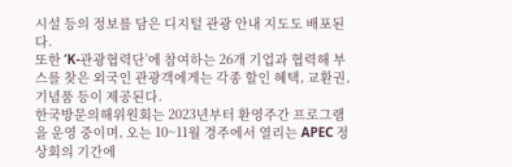시설 등의 정보를 담은 디지털 관광 안내 지도도 배포된다.
또한 ‘K-관광협력단’에 참여하는 26개 기업과 협력해 부스를 찾은 외국인 관광객에게는 각종 할인 혜택, 교환권, 기념품 등이 제공된다.
한국방문의해위원회는 2023년부터 환영주간 프로그램을 운영 중이며, 오는 10~11월 경주에서 열리는 APEC 정상회의 기간에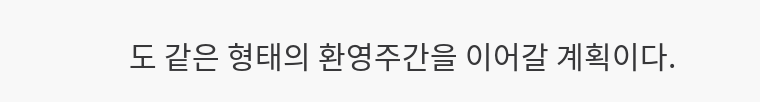도 같은 형태의 환영주간을 이어갈 계획이다.